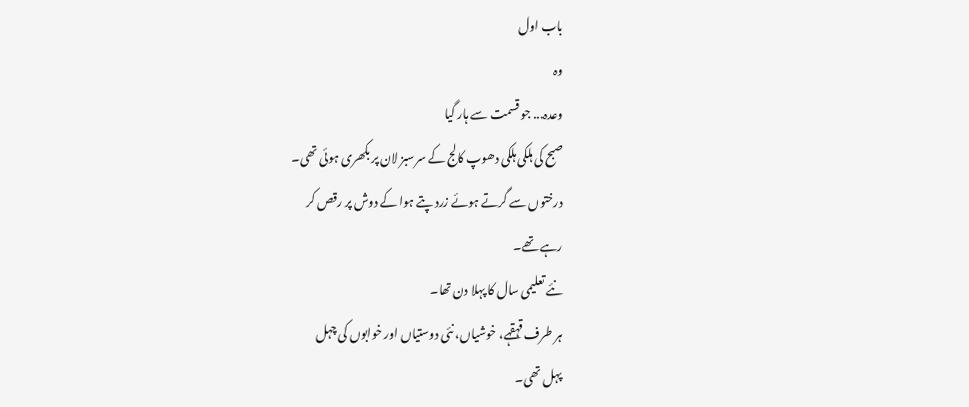باب اول
وہ
وعدہ... جو قسمت سے ہار گیا
صبح کی ہلکی ہلکی دھوپ کالج کے سرسبز لان پر بکھری ہوئی تھی۔
درختوں سے گرتے ہوئے زرد پتے ہوا کے دوش پر رقص کر
رہے تھے۔
نئے تعلیمی سال کا پہلا دن تھا۔
ہر طرف قہقہے، خوشیاں، نئی دوستیاں اور خوابوں کی چہل
پہل تھی۔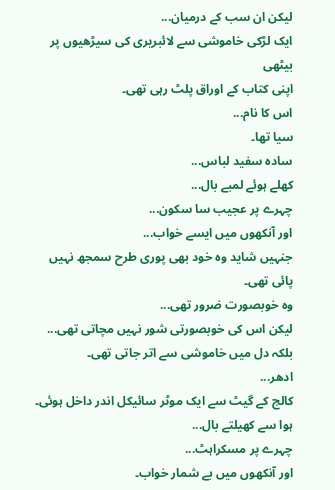لیکن ان سب کے درمیان...
ایک لڑکی خاموشی سے لائبریری کی سیڑھیوں پر بیٹھی
اپنی کتاب کے اوراق پلٹ رہی تھی۔
اس کا نام...
سیا تھا۔
سادہ سفید لباس...
کھلے ہوئے لمبے بال...
چہرے پر عجیب سا سکون...
اور آنکھوں میں ایسے خواب...
جنہیں شاید وہ خود بھی پوری طرح سمجھ نہیں پائی تھی۔
وہ خوبصورت ضرور تھی...
لیکن اس کی خوبصورتی شور نہیں مچاتی تھی...
بلکہ دل میں خاموشی سے اتر جاتی تھی۔
ادھر...
کالج کے گیٹ سے ایک موٹر سائیکل اندر داخل ہوئی۔
ہوا سے کھیلتے بال...
چہرے پر مسکراہٹ...
اور آنکھوں میں بے شمار خواب۔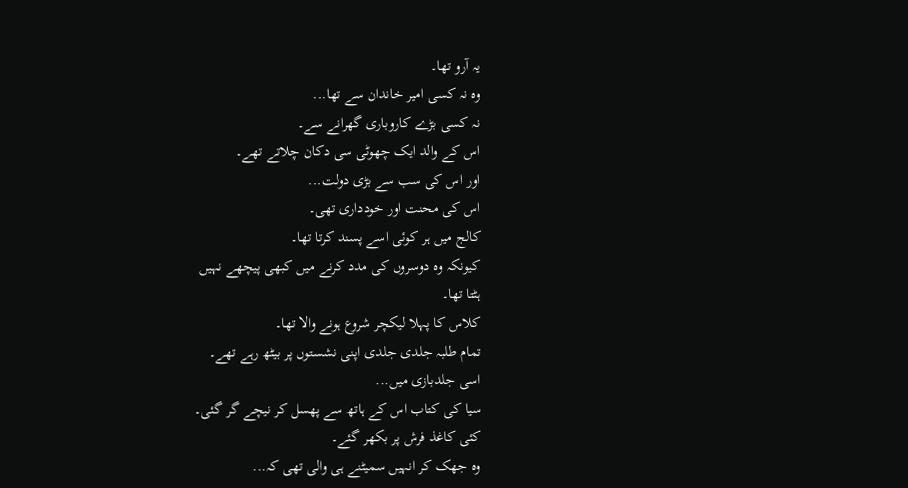یہ آرو تھا۔
وہ نہ کسی امیر خاندان سے تھا...
نہ کسی بڑے کاروباری گھرانے سے۔
اس کے والد ایک چھوٹی سی دکان چلاتے تھے۔
اور اس کی سب سے بڑی دولت...
اس کی محنت اور خودداری تھی۔
کالج میں ہر کوئی اسے پسند کرتا تھا۔
کیونکہ وہ دوسروں کی مدد کرنے میں کبھی پیچھے نہیں
ہٹتا تھا۔
کلاس کا پہلا لیکچر شروع ہونے والا تھا۔
تمام طلبہ جلدی جلدی اپنی نشستوں پر بیٹھ رہے تھے۔
اسی جلدبازی میں...
سیا کی کتاب اس کے ہاتھ سے پھسل کر نیچے گر گئی۔
کئی کاغذ فرش پر بکھر گئے۔
وہ جھک کر انہیں سمیٹنے ہی والی تھی کہ...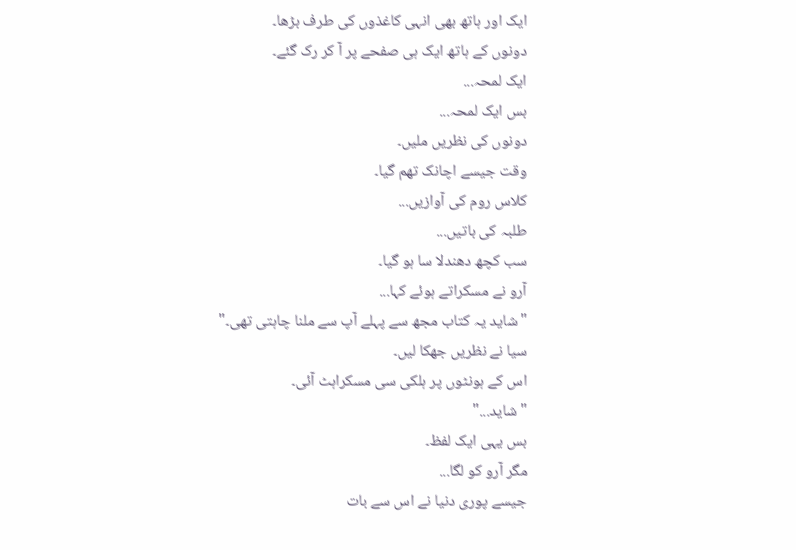ایک اور ہاتھ بھی انہی کاغذوں کی طرف بڑھا۔
دونوں کے ہاتھ ایک ہی صفحے پر آ کر رک گئے۔
ایک لمحہ...
بس ایک لمحہ...
دونوں کی نظریں ملیں۔
وقت جیسے اچانک تھم گیا۔
کلاس روم کی آوازیں...
طلبہ کی باتیں...
سب کچھ دھندلا سا ہو گیا۔
آرو نے مسکراتے ہوئے کہا...
"شاید یہ کتاب مجھ سے پہلے آپ سے ملنا چاہتی تھی۔"
سیا نے نظریں جھکا لیں۔
اس کے ہونٹوں پر ہلکی سی مسکراہٹ آئی۔
"شاید..."
بس یہی ایک لفظ۔
مگر آرو کو لگا...
جیسے پوری دنیا نے اس سے بات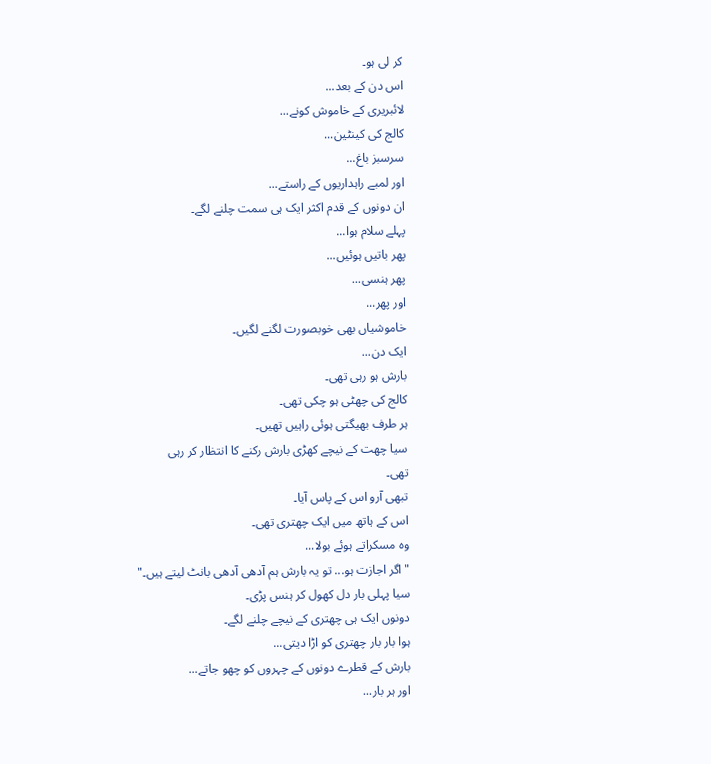کر لی ہو۔
اس دن کے بعد...
لائبریری کے خاموش کونے...
کالج کی کینٹین...
سرسبز باغ...
اور لمبے راہداریوں کے راستے...
ان دونوں کے قدم اکثر ایک ہی سمت چلنے لگے۔
پہلے سلام ہوا...
پھر باتیں ہوئیں...
پھر ہنسی...
اور پھر...
خاموشیاں بھی خوبصورت لگنے لگیں۔
ایک دن...
بارش ہو رہی تھی۔
کالج کی چھٹی ہو چکی تھی۔
ہر طرف بھیگتی ہوئی راہیں تھیں۔
سیا چھت کے نیچے کھڑی بارش رکنے کا انتظار کر رہی
تھی۔
تبھی آرو اس کے پاس آیا۔
اس کے ہاتھ میں ایک چھتری تھی۔
وہ مسکراتے ہوئے بولا...
"اگر اجازت ہو... تو یہ بارش ہم آدھی آدھی بانٹ لیتے ہیں۔"
سیا پہلی بار دل کھول کر ہنس پڑی۔
دونوں ایک ہی چھتری کے نیچے چلنے لگے۔
ہوا بار بار چھتری کو اڑا دیتی...
بارش کے قطرے دونوں کے چہروں کو چھو جاتے...
اور ہر بار...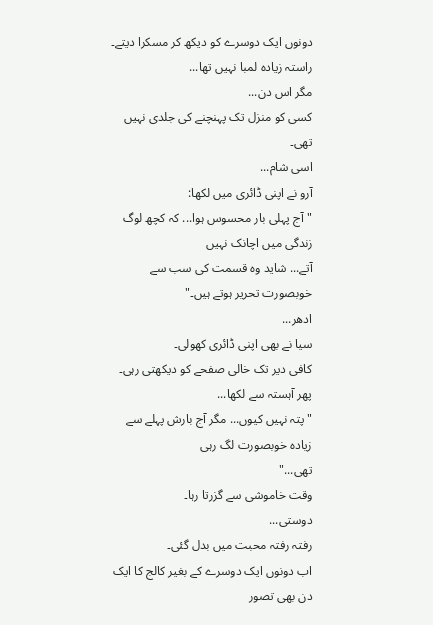دونوں ایک دوسرے کو دیکھ کر مسکرا دیتے۔
راستہ زیادہ لمبا نہیں تھا...
مگر اس دن...
کسی کو منزل تک پہنچنے کی جلدی نہیں تھی۔
اسی شام...
آرو نے اپنی ڈائری میں لکھا:
"آج پہلی بار محسوس ہوا... کہ کچھ لوگ زندگی میں اچانک نہیں
آتے... شاید وہ قسمت کی سب سے خوبصورت تحریر ہوتے ہیں۔"
ادھر...
سیا نے بھی اپنی ڈائری کھولی۔
کافی دیر تک خالی صفحے کو دیکھتی رہی۔
پھر آہستہ سے لکھا...
"پتہ نہیں کیوں... مگر آج بارش پہلے سے زیادہ خوبصورت لگ رہی
تھی..."
وقت خاموشی سے گزرتا رہا۔
دوستی...
رفتہ رفتہ محبت میں بدل گئی۔
اب دونوں ایک دوسرے کے بغیر کالج کا ایک دن بھی تصور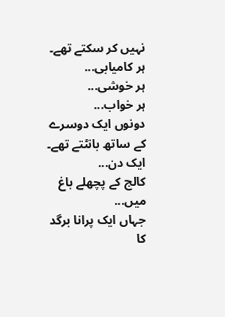نہیں کر سکتے تھے۔
ہر کامیابی...
ہر خوشی...
ہر خواب...
دونوں ایک دوسرے کے ساتھ بانٹتے تھے۔
ایک دن...
کالج کے پچھلے باغ میں...
جہاں ایک پرانا برگد کا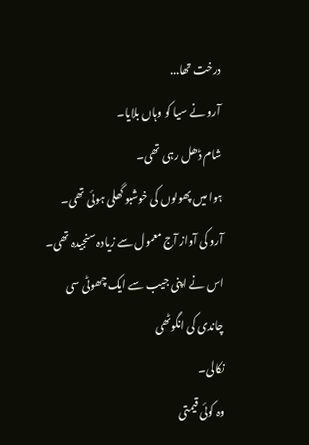درخت تھا...
آرو نے سیا کو وہاں بلایا۔
شام ڈھل رہی تھی۔
ہوا میں پھولوں کی خوشبو گھلی ہوئی تھی۔
آرو کی آواز آج معمول سے زیادہ سنجیدہ تھی۔
اس نے اپنی جیب سے ایک چھوٹی سی چاندی کی انگوٹھی
نکالی۔
وہ کوئی قیمتی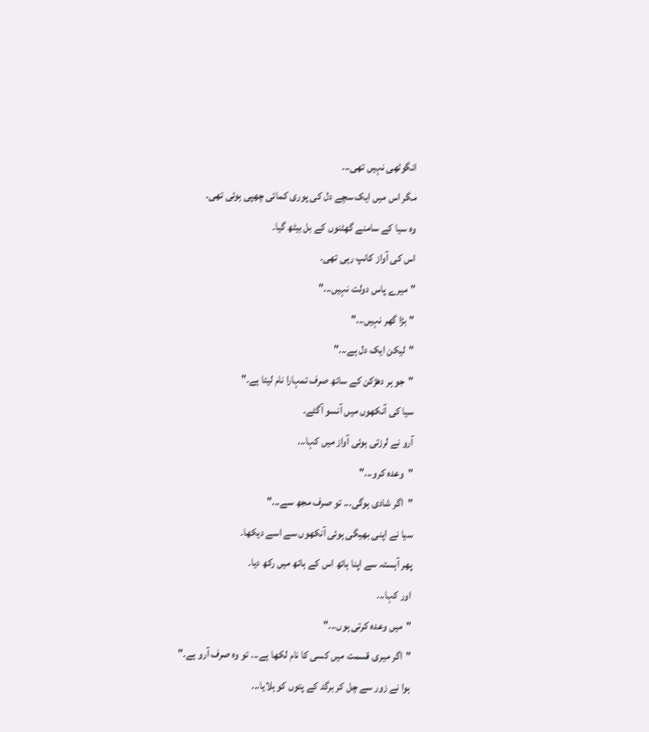انگوٹھی نہیں تھی...
مگر اس میں ایک سچے دل کی پوری کمائی چھپی ہوئی تھی۔
وہ سیا کے سامنے گھٹنوں کے بل بیٹھ گیا۔
اس کی آواز کانپ رہی تھی۔
"میرے پاس دولت نہیں..."
"بڑا گھر نہیں..."
"لیکن ایک دل ہے..."
"جو ہر دھڑکن کے ساتھ صرف تمہارا نام لیتا ہے۔"
سیا کی آنکھوں میں آنسو آگئے۔
آرو نے لرزتی ہوئی آواز میں کہا...
"وعدہ کرو..."
"اگر شادی ہوگی... تو صرف مجھ سے..."
سیا نے اپنی بھیگی ہوئی آنکھوں سے اسے دیکھا۔
پھر آہستہ سے اپنا ہاتھ اس کے ہاتھ میں رکھ دیا۔
اور کہا...
"میں وعدہ کرتی ہوں..."
"اگر میری قسمت میں کسی کا نام لکھا ہے... تو وہ صرف آرو ہے۔"
ہوا نے زور سے چل کر برگد کے پتوں کو ہلایا...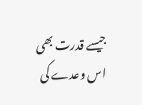جیسے قدرت بھی اس وعدے کی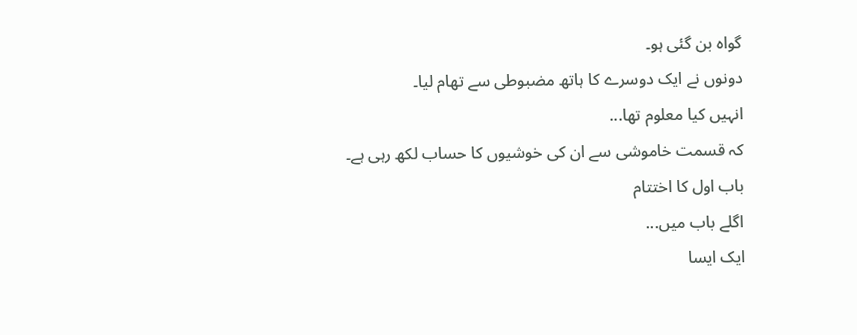گواہ بن گئی ہو۔
دونوں نے ایک دوسرے کا ہاتھ مضبوطی سے تھام لیا۔
انہیں کیا معلوم تھا...
کہ قسمت خاموشی سے ان کی خوشیوں کا حساب لکھ رہی ہے۔
باب اول کا اختتام
اگلے باب میں...
ایک ایسا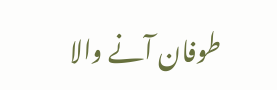طوفان آنے والا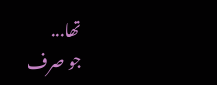تھا...
جو صرف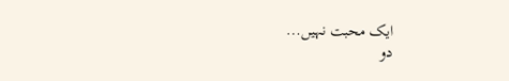ایک محبت نہیں...
دو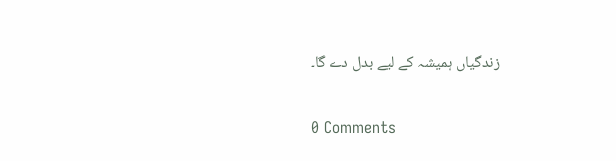زندگیاں ہمیشہ کے لیے بدل دے گا۔

0 Comments